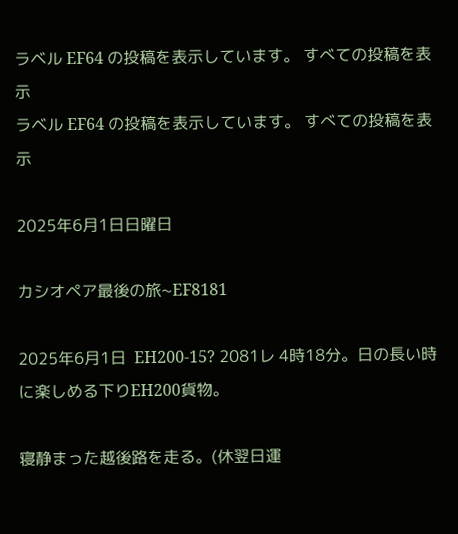ラベル EF64 の投稿を表示しています。 すべての投稿を表示
ラベル EF64 の投稿を表示しています。 すべての投稿を表示

2025年6月1日日曜日

カシオペア最後の旅~EF8181

2025年6月1日  EH200-15? 2081レ 4時18分。日の長い時に楽しめる下りEH200貨物。

寝静まった越後路を走る。(休翌日運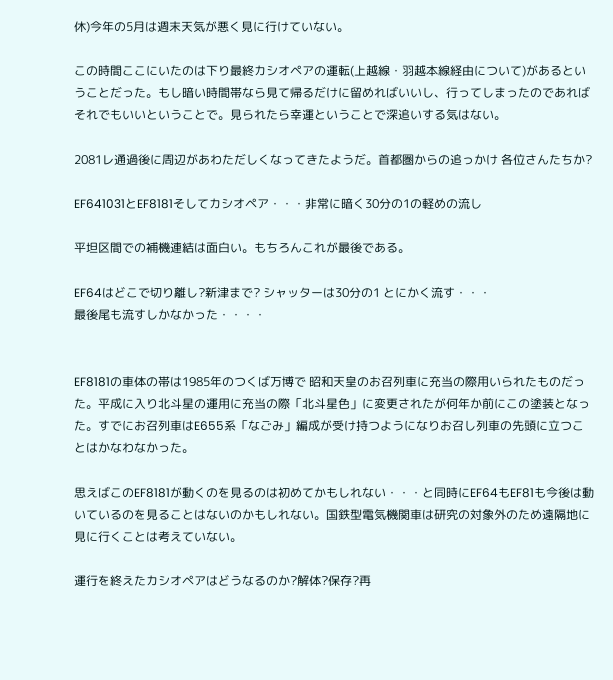休)今年の5月は週末天気が悪く見に行けていない。

この時間ここにいたのは下り最終カシオペアの運転(上越線・羽越本線経由について)があるということだった。もし暗い時間帯なら見て帰るだけに留めればいいし、行ってしまったのであればそれでもいいということで。見られたら幸運ということで深追いする気はない。

2081レ通過後に周辺があわただしくなってきたようだ。首都圏からの追っかけ 各位さんたちか?

EF641031とEF8181そしてカシオペア・・・非常に暗く30分の1の軽めの流し

平坦区間での補機連結は面白い。もちろんこれが最後である。

EF64はどこで切り離し?新津まで? シャッターは30分の1 とにかく流す・・・
最後尾も流すしかなかった・・・・


EF8181の車体の帯は1985年のつくば万博で 昭和天皇のお召列車に充当の際用いられたものだった。平成に入り北斗星の運用に充当の際「北斗星色」に変更されたが何年か前にこの塗装となった。すでにお召列車はE655系「なごみ」編成が受け持つようになりお召し列車の先頭に立つことはかなわなかった。

思えばこのEF8181が動くのを見るのは初めてかもしれない・・・と同時にEF64もEF81も今後は動いているのを見ることはないのかもしれない。国鉄型電気機関車は研究の対象外のため遠隔地に見に行くことは考えていない。

運行を終えたカシオペアはどうなるのか?解体?保存?再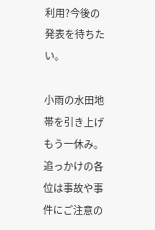利用?今後の発表を待ちたい。

小雨の水田地帯を引き上げもう一休み。追っかけの各位は事故や事件にご注意の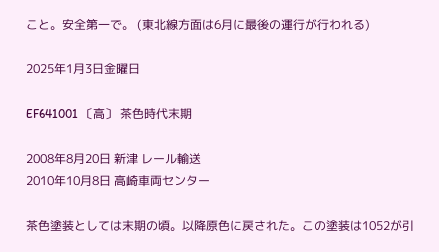こと。安全第一で。 (東北線方面は6月に最後の運行が行われる)

2025年1月3日金曜日

EF641001 〔高〕 茶色時代末期

2008年8月20日 新津 レール輸送
2010年10月8日 高崎車両センター

茶色塗装としては末期の頃。以降原色に戻された。この塗装は1052が引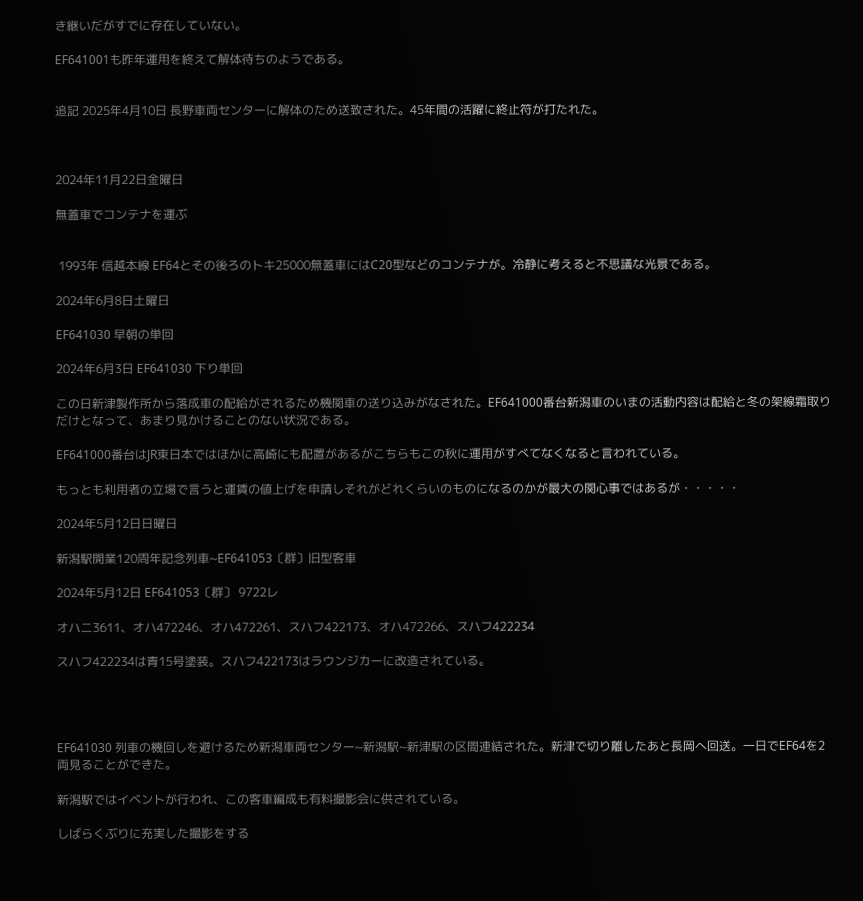き継いだがすでに存在していない。

EF641001も昨年運用を終えて解体待ちのようである。


追記 2025年4月10日 長野車両センターに解体のため送致された。45年間の活躍に終止符が打たれた。



2024年11月22日金曜日

無蓋車でコンテナを運ぶ


 1993年 信越本線 EF64とその後ろのトキ25000無蓋車にはC20型などのコンテナが。冷静に考えると不思議な光景である。

2024年6月8日土曜日

EF641030 早朝の単回

2024年6月3日 EF641030 下り単回

この日新津製作所から落成車の配給がされるため機関車の送り込みがなされた。EF641000番台新潟車のいまの活動内容は配給と冬の架線霜取りだけとなって、あまり見かけることのない状況である。

EF641000番台はJR東日本ではほかに高崎にも配置があるがこちらもこの秋に運用がすべてなくなると言われている。

もっとも利用者の立場で言うと運賃の値上げを申請しそれがどれくらいのものになるのかが最大の関心事ではあるが・・・・・

2024年5月12日日曜日

新潟駅開業120周年記念列車~EF641053〔群〕旧型客車

2024年5月12日 EF641053〔群〕 9722レ

オハニ3611、オハ472246、オハ472261、スハフ422173、オハ472266、スハフ422234

スハフ422234は青15号塗装。スハフ422173はラウンジカーに改造されている。




EF641030 列車の機回しを避けるため新潟車両センター~新潟駅~新津駅の区間連結された。新津で切り離したあと長岡へ回送。一日でEF64を2両見ることができた。

新潟駅ではイベントが行われ、この客車編成も有料撮影会に供されている。

しばらくぶりに充実した撮影をする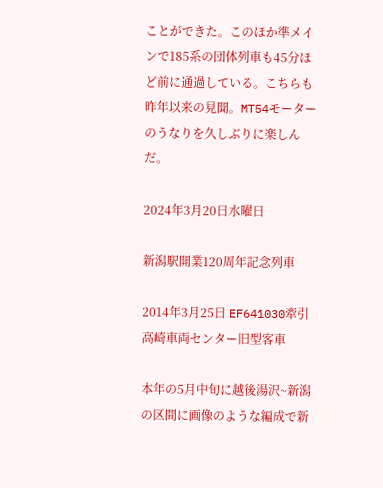ことができた。このほか準メインで185系の団体列車も45分ほど前に通過している。こちらも昨年以来の見聞。MT54モーターのうなりを久しぶりに楽しんだ。

2024年3月20日水曜日

新潟駅開業120周年記念列車

2014年3月25日 EF641030牽引高崎車両センター旧型客車

本年の5月中旬に越後湯沢~新潟の区間に画像のような編成で新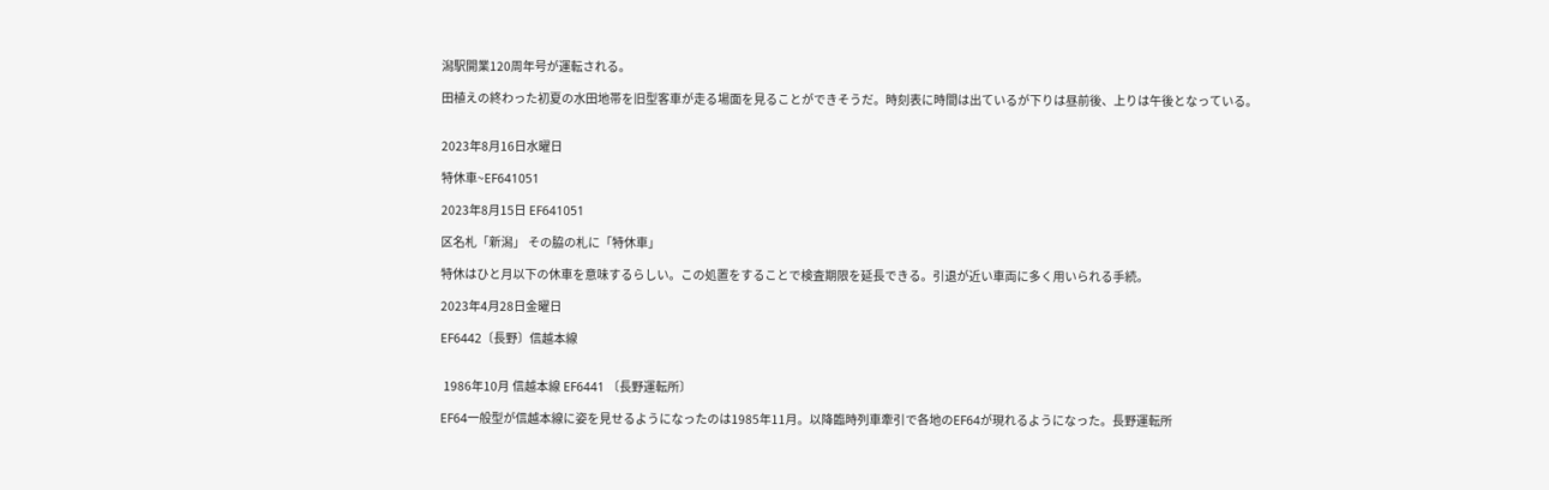潟駅開業120周年号が運転される。

田植えの終わった初夏の水田地帯を旧型客車が走る場面を見ることができそうだ。時刻表に時間は出ているが下りは昼前後、上りは午後となっている。


2023年8月16日水曜日

特休車~EF641051

2023年8月15日 EF641051

区名札「新潟」 その脇の札に「特休車」

特休はひと月以下の休車を意味するらしい。この処置をすることで検査期限を延長できる。引退が近い車両に多く用いられる手続。

2023年4月28日金曜日

EF6442〔長野〕信越本線


 1986年10月 信越本線 EF6441 〔長野運転所〕

EF64一般型が信越本線に姿を見せるようになったのは1985年11月。以降臨時列車牽引で各地のEF64が現れるようになった。長野運転所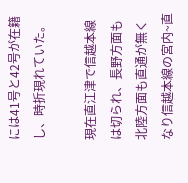には41号と42号が在籍し、時折現れていた。

現在直江津で信越本線は切られ、長野方面も北陸方面も直通が無くなり信越本線の宮内~直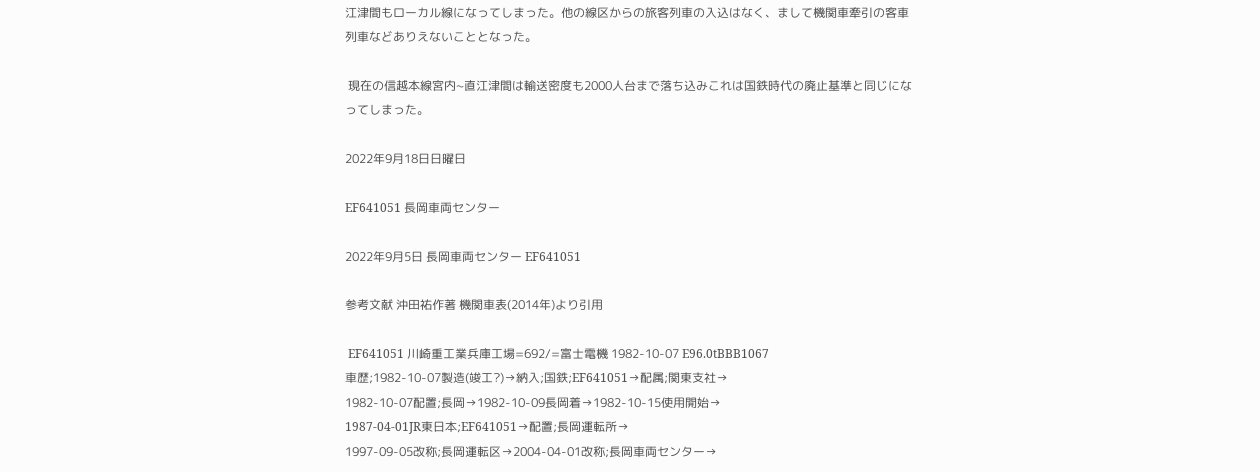江津間もローカル線になってしまった。他の線区からの旅客列車の入込はなく、まして機関車牽引の客車列車などありえないこととなった。

 現在の信越本線宮内~直江津間は輸送密度も2000人台まで落ち込みこれは国鉄時代の廃止基準と同じになってしまった。

2022年9月18日日曜日

EF641051 長岡車両センター

2022年9月5日 長岡車両センター EF641051

参考文献 沖田祐作著 機関車表(2014年)より引用

 EF641051 川崎重工業兵庫工場=692/=富士電機 1982-10-07 E96.0tBBB1067
車歴;1982-10-07製造(竣工?)→納入;国鉄;EF641051→配属;関東支社→
1982-10-07配置;長岡→1982-10-09長岡着→1982-10-15使用開始→
1987-04-01JR東日本;EF641051→配置;長岡運転所→
1997-09-05改称;長岡運転区→2004-04-01改称;長岡車両センター→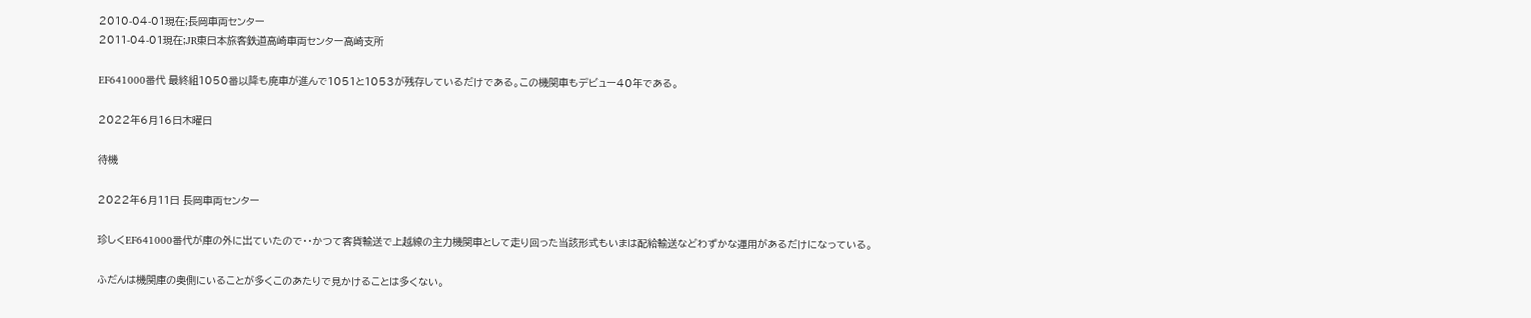2010-04-01現在;長岡車両センター
2011-04-01現在;JR東日本旅客鉄道高崎車両センター高崎支所

EF641000番代 最終組1050番以降も廃車が進んで1051と1053が残存しているだけである。この機関車もデビュー40年である。

2022年6月16日木曜日

待機

2022年6月11日 長岡車両センター

珍しくEF641000番代が庫の外に出ていたので・・かつて客貨輸送で上越線の主力機関車として走り回った当該形式もいまは配給輸送などわずかな運用があるだけになっている。

ふだんは機関庫の奥側にいることが多くこのあたりで見かけることは多くない。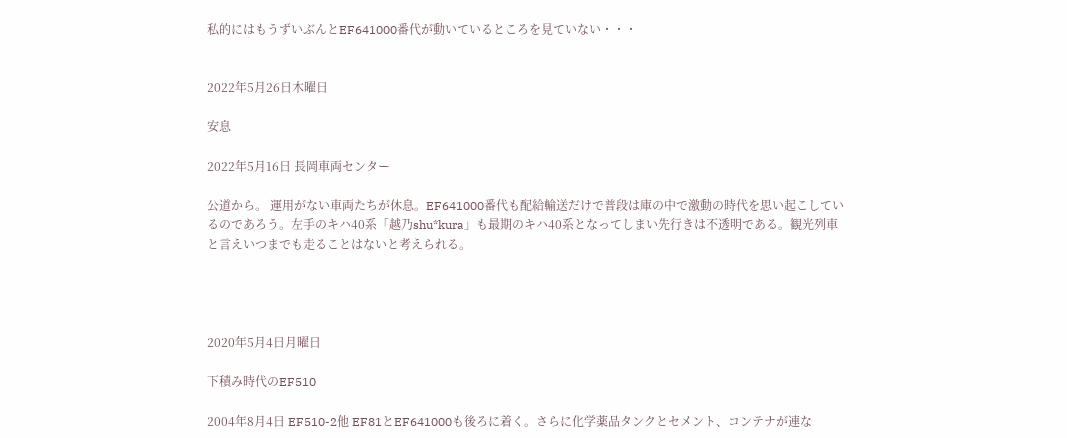私的にはもうずいぶんとEF641000番代が動いているところを見ていない・・・


2022年5月26日木曜日

安息

2022年5月16日 長岡車両センター

公道から。 運用がない車両たちが休息。EF641000番代も配給輸送だけで普段は庫の中で激動の時代を思い起こしているのであろう。左手のキハ40系「越乃shu*kura」も最期のキハ40系となってしまい先行きは不透明である。観光列車と言えいつまでも走ることはないと考えられる。




2020年5月4日月曜日

下積み時代のEF510

2004年8月4日 EF510-2他 EF81とEF641000も後ろに着く。さらに化学薬品タンクとセメント、コンテナが連な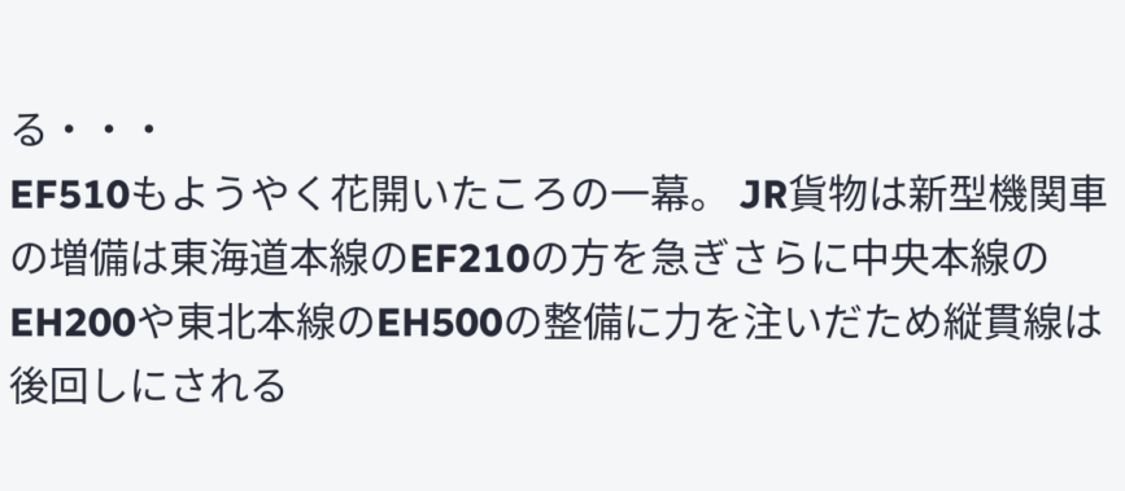る・・・
EF510もようやく花開いたころの一幕。 JR貨物は新型機関車の増備は東海道本線のEF210の方を急ぎさらに中央本線のEH200や東北本線のEH500の整備に力を注いだため縦貫線は後回しにされる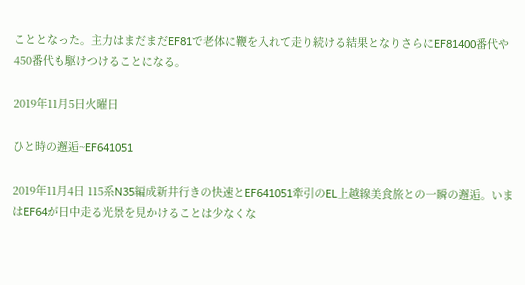こととなった。主力はまだまだEF81で老体に鞭を入れて走り続ける結果となりさらにEF81400番代や450番代も駆けつけることになる。

2019年11月5日火曜日

ひと時の邂逅~EF641051

2019年11月4日 115系N35編成新井行きの快速とEF641051牽引のEL上越線美食旅との一瞬の邂逅。いまはEF64が日中走る光景を見かけることは少なくな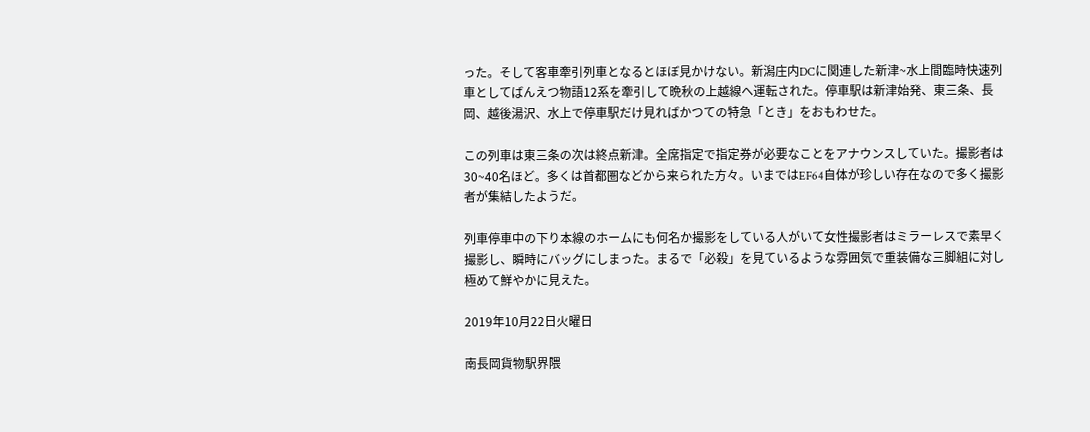った。そして客車牽引列車となるとほぼ見かけない。新潟庄内DCに関連した新津~水上間臨時快速列車としてばんえつ物語12系を牽引して晩秋の上越線へ運転された。停車駅は新津始発、東三条、長岡、越後湯沢、水上で停車駅だけ見ればかつての特急「とき」をおもわせた。

この列車は東三条の次は終点新津。全席指定で指定券が必要なことをアナウンスしていた。撮影者は30~40名ほど。多くは首都圏などから来られた方々。いまではEF64自体が珍しい存在なので多く撮影者が集結したようだ。

列車停車中の下り本線のホームにも何名か撮影をしている人がいて女性撮影者はミラーレスで素早く撮影し、瞬時にバッグにしまった。まるで「必殺」を見ているような雰囲気で重装備な三脚組に対し極めて鮮やかに見えた。

2019年10月22日火曜日

南長岡貨物駅界隈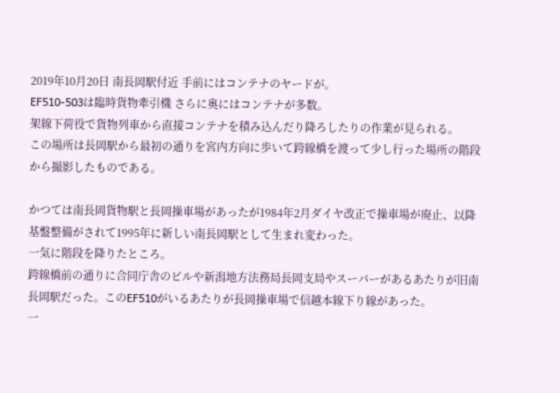2019年10月20日 南長岡駅付近 手前にはコンテナのヤードが。
EF510-503は臨時貨物牽引機 さらに奥にはコンテナが多数。
架線下荷役で貨物列車から直接コンテナを積み込んだり降ろしたりの作業が見られる。
この場所は長岡駅から最初の通りを宮内方向に歩いて跨線橋を渡って少し行った場所の階段から撮影したものである。

かつては南長岡貨物駅と長岡操車場があったが1984年2月ダイヤ改正で操車場が廃止、以降基盤整備がされて1995年に新しい南長岡駅として生まれ変わった。
一気に階段を降りたところ。
跨線橋前の通りに合同庁舎のビルや新潟地方法務局長岡支局やスーパーがあるあたりが旧南長岡駅だった。このEF510がいるあたりが長岡操車場で信越本線下り線があった。
一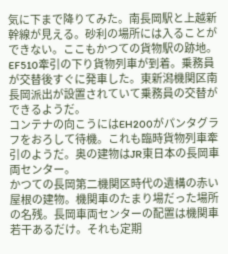気に下まで降りてみた。南長岡駅と上越新幹線が見える。砂利の場所には入ることができない。ここもかつての貨物駅の跡地。
EF510牽引の下り貨物列車が到着。乗務員が交替後すぐに発車した。東新潟機関区南長岡派出が設置されていて乗務員の交替ができるようだ。
コンテナの向こうにはEH200がパンタグラフをおろして待機。これも臨時貨物列車牽引のようだ。奥の建物はJR東日本の長岡車両センター。
かつての長岡第二機関区時代の遺構の赤い屋根の建物。機関車のたまり場だった場所の名残。長岡車両センターの配置は機関車若干あるだけ。それも定期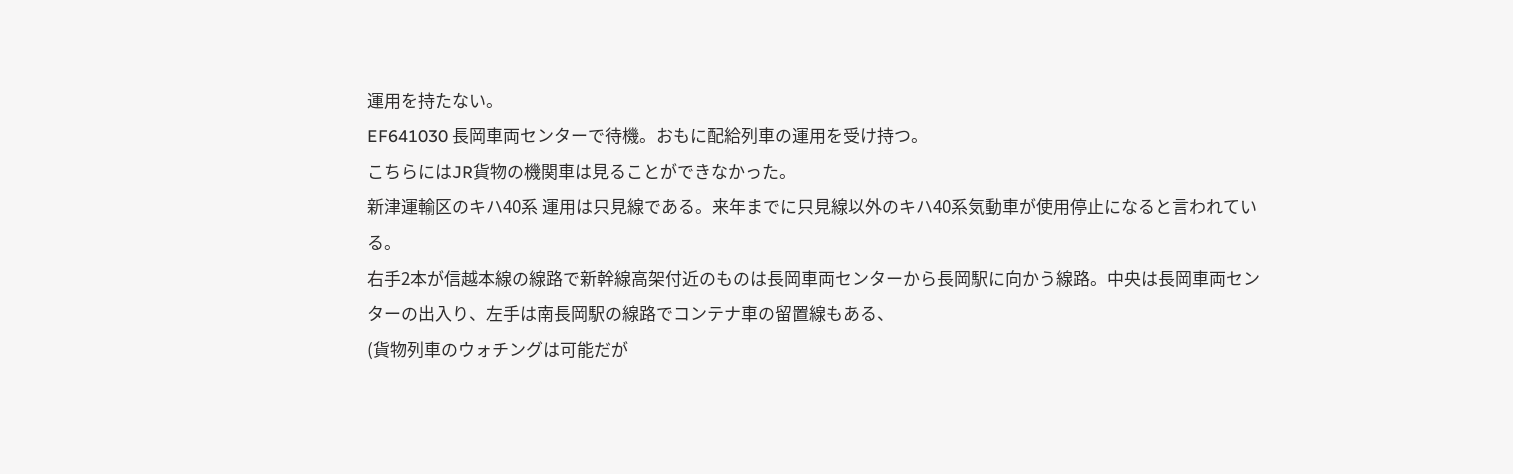運用を持たない。
EF641030 長岡車両センターで待機。おもに配給列車の運用を受け持つ。
こちらにはJR貨物の機関車は見ることができなかった。
新津運輸区のキハ40系 運用は只見線である。来年までに只見線以外のキハ40系気動車が使用停止になると言われている。
右手2本が信越本線の線路で新幹線高架付近のものは長岡車両センターから長岡駅に向かう線路。中央は長岡車両センターの出入り、左手は南長岡駅の線路でコンテナ車の留置線もある、
(貨物列車のウォチングは可能だが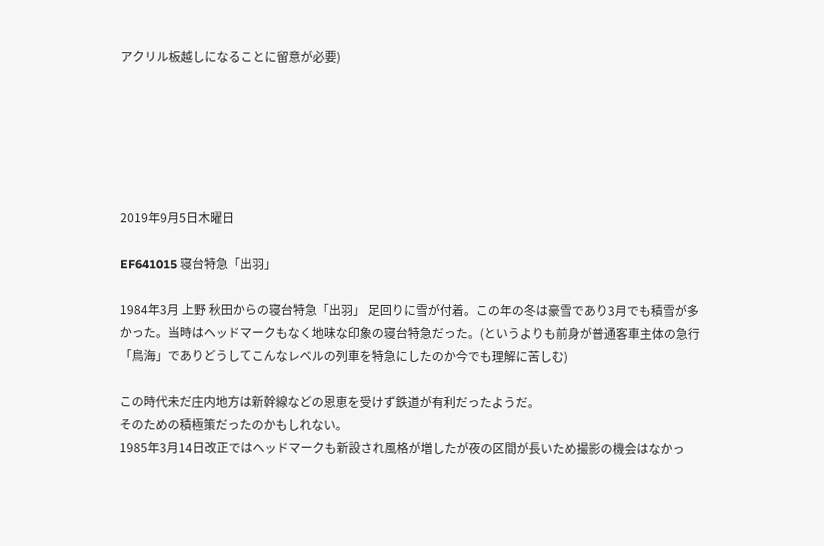アクリル板越しになることに留意が必要)






2019年9月5日木曜日

EF641015 寝台特急「出羽」

1984年3月 上野 秋田からの寝台特急「出羽」 足回りに雪が付着。この年の冬は豪雪であり3月でも積雪が多かった。当時はヘッドマークもなく地味な印象の寝台特急だった。(というよりも前身が普通客車主体の急行「鳥海」でありどうしてこんなレベルの列車を特急にしたのか今でも理解に苦しむ)

この時代未だ庄内地方は新幹線などの恩恵を受けず鉄道が有利だったようだ。
そのための積極策だったのかもしれない。
1985年3月14日改正ではヘッドマークも新設され風格が増したが夜の区間が長いため撮影の機会はなかっ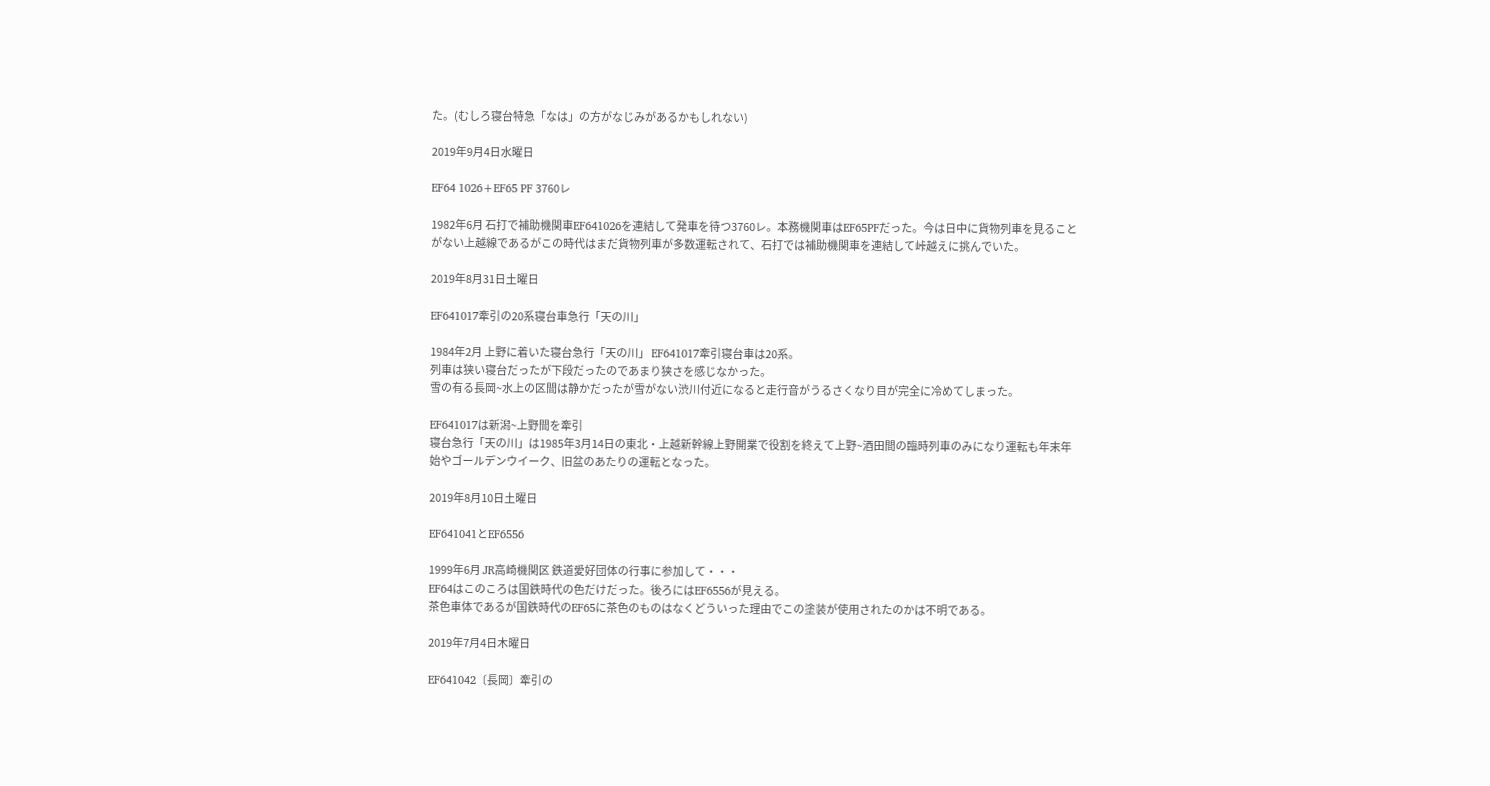た。(むしろ寝台特急「なは」の方がなじみがあるかもしれない)

2019年9月4日水曜日

EF64 1026+EF65 PF 3760レ

1982年6月 石打で補助機関車EF641026を連結して発車を待つ3760レ。本務機関車はEF65PFだった。今は日中に貨物列車を見ることがない上越線であるがこの時代はまだ貨物列車が多数運転されて、石打では補助機関車を連結して峠越えに挑んでいた。

2019年8月31日土曜日

EF641017牽引の20系寝台車急行「天の川」

1984年2月 上野に着いた寝台急行「天の川」 EF641017牽引寝台車は20系。
列車は狭い寝台だったが下段だったのであまり狭さを感じなかった。
雪の有る長岡~水上の区間は静かだったが雪がない渋川付近になると走行音がうるさくなり目が完全に冷めてしまった。

EF641017は新潟~上野間を牽引
寝台急行「天の川」は1985年3月14日の東北・上越新幹線上野開業で役割を終えて上野~酒田間の臨時列車のみになり運転も年末年始やゴールデンウイーク、旧盆のあたりの運転となった。

2019年8月10日土曜日

EF641041とEF6556

1999年6月 JR高崎機関区 鉄道愛好団体の行事に参加して・・・
EF64はこのころは国鉄時代の色だけだった。後ろにはEF6556が見える。
茶色車体であるが国鉄時代のEF65に茶色のものはなくどういった理由でこの塗装が使用されたのかは不明である。

2019年7月4日木曜日

EF641042〔長岡〕牽引の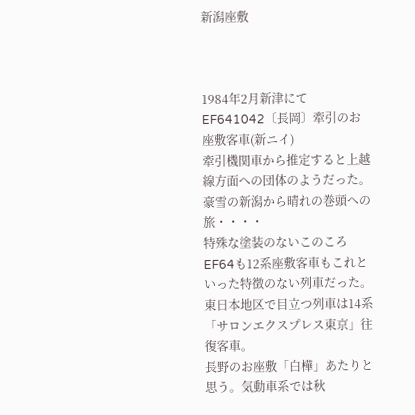新潟座敷



1984年2月新津にて EF641042〔長岡〕牽引のお座敷客車(新ニイ)
牽引機関車から推定すると上越線方面への団体のようだった。
豪雪の新潟から晴れの巻頭への旅・・・・
特殊な塗装のないこのころEF64も12系座敷客車もこれといった特徴のない列車だった。
東日本地区で目立つ列車は14系「サロンエクスプレス東京」往復客車。
長野のお座敷「白樺」あたりと思う。気動車系では秋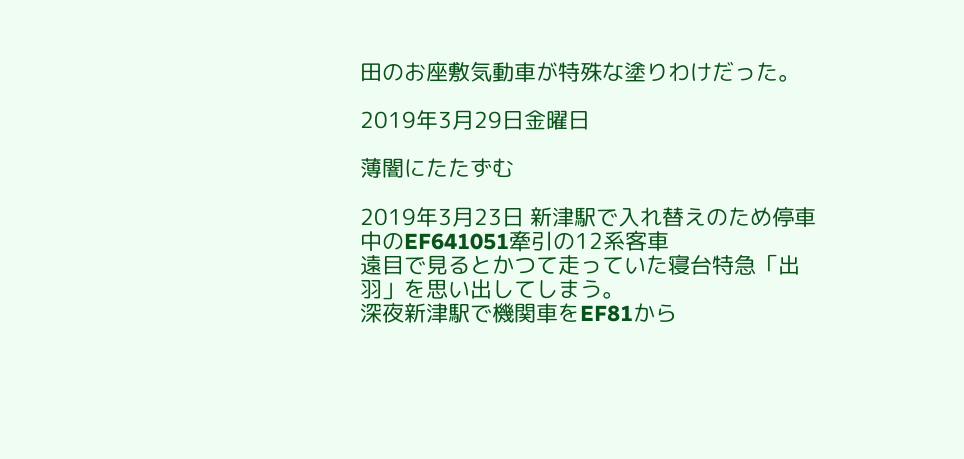田のお座敷気動車が特殊な塗りわけだった。

2019年3月29日金曜日

薄闇にたたずむ

2019年3月23日 新津駅で入れ替えのため停車中のEF641051牽引の12系客車
遠目で見るとかつて走っていた寝台特急「出羽」を思い出してしまう。
深夜新津駅で機関車をEF81から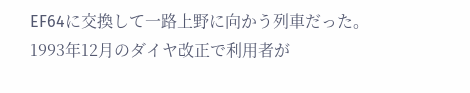EF64に交換して一路上野に向かう列車だった。
1993年12月のダイヤ改正で利用者が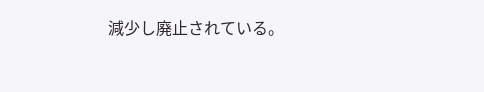減少し廃止されている。